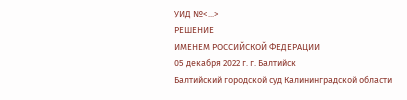УИД №<...>
РЕШЕНИЕ
ИМЕНЕМ РОССИЙСКОЙ ФЕДЕРАЦИИ
05 декабря 2022 г. г. Балтийск
Балтийский городской суд Калининградской области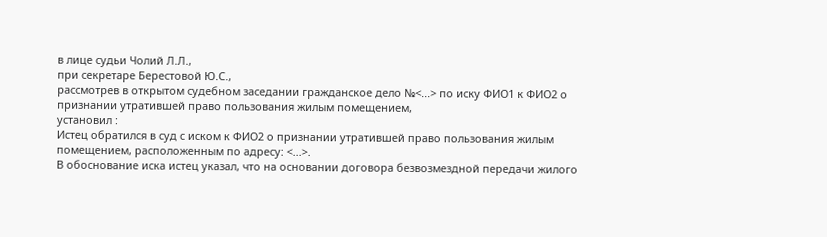в лице судьи Чолий Л.Л.,
при секретаре Берестовой Ю.С.,
рассмотрев в открытом судебном заседании гражданское дело №<...> по иску ФИО1 к ФИО2 о признании утратившей право пользования жилым помещением,
установил :
Истец обратился в суд с иском к ФИО2 о признании утратившей право пользования жилым помещением, расположенным по адресу: <...>.
В обоснование иска истец указал, что на основании договора безвозмездной передачи жилого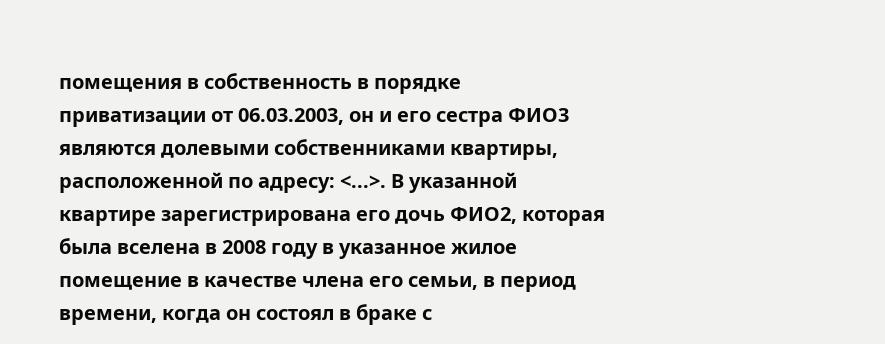помещения в собственность в порядке приватизации от 06.03.2003, он и его сестра ФИО3 являются долевыми собственниками квартиры, расположенной по адресу: <...>. В указанной квартире зарегистрирована его дочь ФИО2, которая была вселена в 2008 году в указанное жилое помещение в качестве члена его семьи, в период времени, когда он состоял в браке с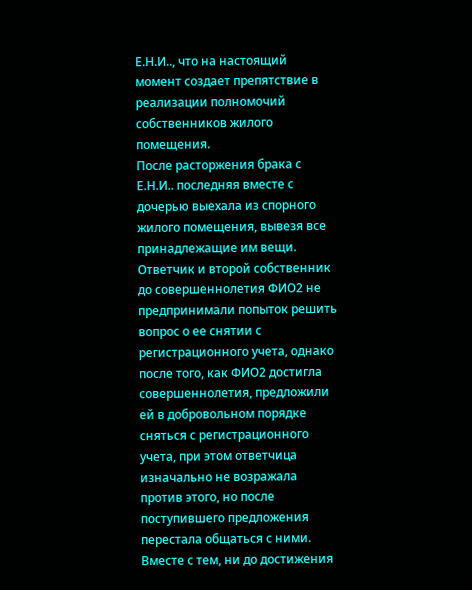Е.Н.И.., что на настоящий момент создает препятствие в реализации полномочий собственников жилого помещения.
После расторжения брака с Е.Н.И.. последняя вместе с дочерью выехала из спорного жилого помещения, вывезя все принадлежащие им вещи.
Ответчик и второй собственник до совершеннолетия ФИО2 не предпринимали попыток решить вопрос о ее снятии с регистрационного учета, однако после того, как ФИО2 достигла совершеннолетия, предложили ей в добровольном порядке сняться с регистрационного учета, при этом ответчица изначально не возражала против этого, но после поступившего предложения перестала общаться с ними. Вместе с тем, ни до достижения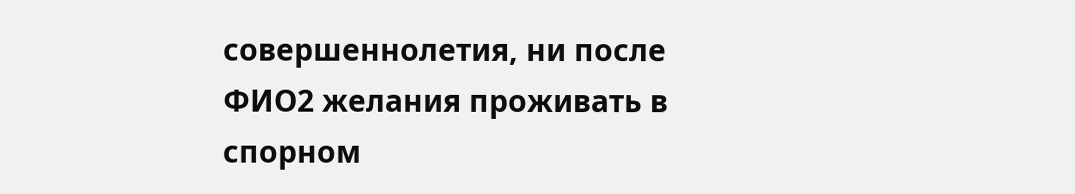совершеннолетия, ни после ФИО2 желания проживать в спорном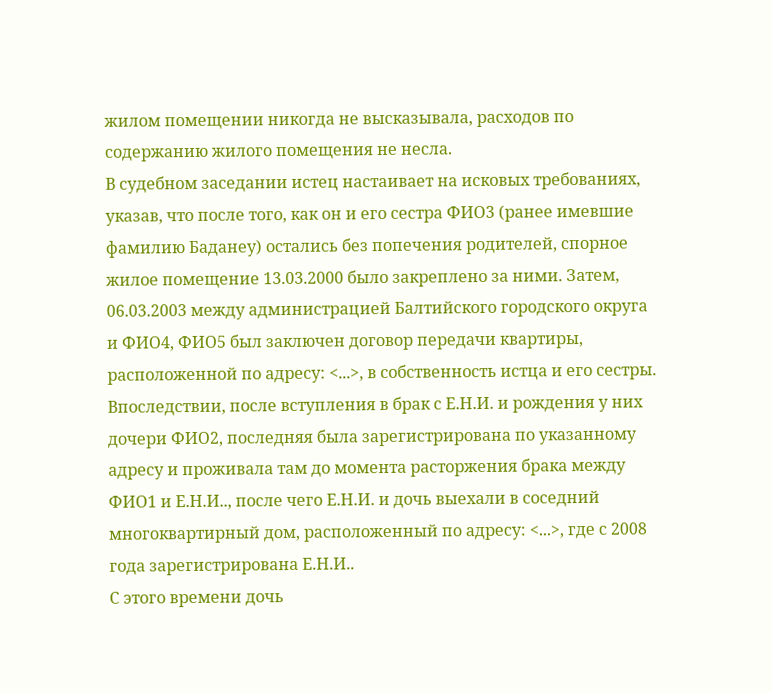жилом помещении никогда не высказывала, расходов по содержанию жилого помещения не несла.
В судебном заседании истец настаивает на исковых требованиях, указав, что после того, как он и его сестра ФИО3 (ранее имевшие фамилию Баданеу) остались без попечения родителей, спорное жилое помещение 13.03.2000 было закреплено за ними. Затем, 06.03.2003 между администрацией Балтийского городского округа и ФИО4, ФИО5 был заключен договор передачи квартиры, расположенной по адресу: <...>, в собственность истца и его сестры.
Впоследствии, после вступления в брак с Е.Н.И. и рождения у них дочери ФИО2, последняя была зарегистрирована по указанному адресу и проживала там до момента расторжения брака между ФИО1 и Е.Н.И.., после чего Е.Н.И. и дочь выехали в соседний многоквартирный дом, расположенный по адресу: <...>, где с 2008 года зарегистрирована Е.Н.И..
С этого времени дочь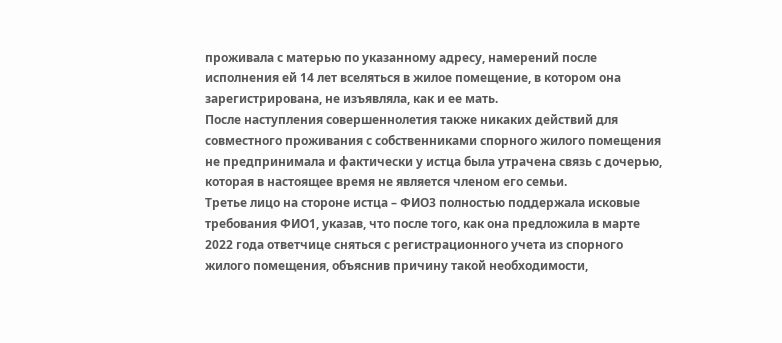проживала с матерью по указанному адресу, намерений после исполнения ей 14 лет вселяться в жилое помещение, в котором она зарегистрирована, не изъявляла, как и ее мать.
После наступления совершеннолетия также никаких действий для совместного проживания с собственниками спорного жилого помещения не предпринимала и фактически у истца была утрачена связь с дочерью, которая в настоящее время не является членом его семьи.
Третье лицо на стороне истца – ФИО3 полностью поддержала исковые требования ФИО1, указав, что после того, как она предложила в марте 2022 года ответчице сняться с регистрационного учета из спорного жилого помещения, объяснив причину такой необходимости,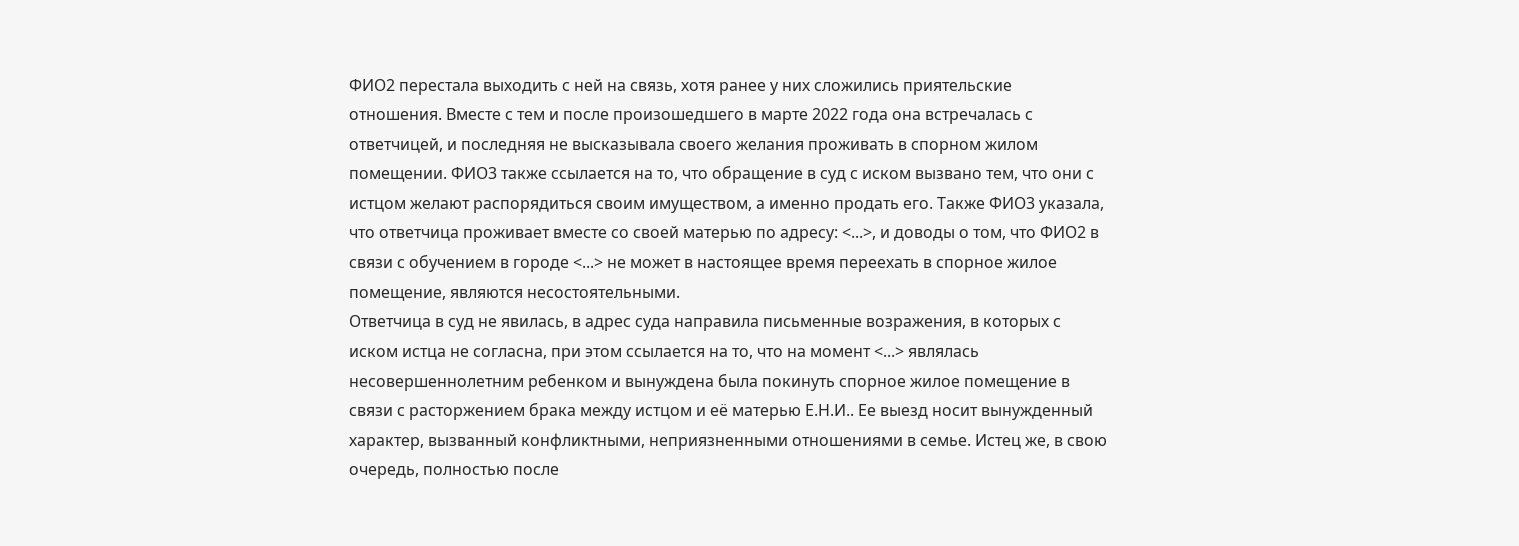ФИО2 перестала выходить с ней на связь, хотя ранее у них сложились приятельские отношения. Вместе с тем и после произошедшего в марте 2022 года она встречалась с ответчицей, и последняя не высказывала своего желания проживать в спорном жилом помещении. ФИО3 также ссылается на то, что обращение в суд с иском вызвано тем, что они с истцом желают распорядиться своим имуществом, а именно продать его. Также ФИО3 указала, что ответчица проживает вместе со своей матерью по адресу: <...>, и доводы о том, что ФИО2 в связи с обучением в городе <...> не может в настоящее время переехать в спорное жилое помещение, являются несостоятельными.
Ответчица в суд не явилась, в адрес суда направила письменные возражения, в которых с иском истца не согласна, при этом ссылается на то, что на момент <...> являлась несовершеннолетним ребенком и вынуждена была покинуть спорное жилое помещение в связи с расторжением брака между истцом и её матерью Е.Н.И.. Ее выезд носит вынужденный характер, вызванный конфликтными, неприязненными отношениями в семье. Истец же, в свою очередь, полностью после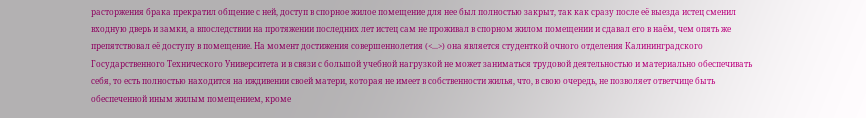расторжения брака прекратил общение с ней, доступ в спорное жилое помещение для нее был полностью закрыт, так как сразу после её выезда истец сменил входную дверь и замки, а впоследствии на протяжении последних лет истец сам не проживал в спорном жилом помещении и сдавал его в наём, чем опять же препятствовал её доступу в помещение. На момент достижения совершеннолетия (<...>) она является студенткой очного отделения Калининградского Государственного Технического Университета и в связи с большой учебной нагрузкой не может заниматься трудовой деятельностью и материально обеспечивать себя, то есть полностью находится на иждивении своей матери, которая не имеет в собственности жилья, что, в свою очередь, не позволяет ответчице быть обеспеченной иным жилым помещением, кроме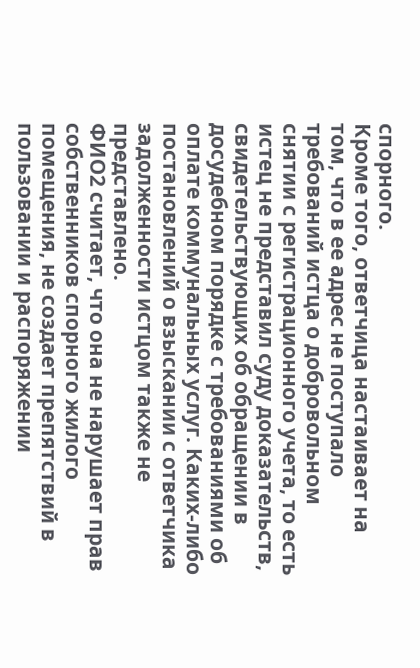спорного.
Кроме того, ответчица настаивает на том, что в ее адрес не поступало требований истца о добровольном снятии с регистрационного учета, то есть истец не представил суду доказательств, свидетельствующих об обращении в досудебном порядке с требованиями об оплате коммунальных услуг. Каких-либо постановлений о взыскании с ответчика задолженности истцом также не представлено.
ФИО2 считает, что она не нарушает прав собственников спорного жилого помещения, не создает препятствий в пользовании и распоряжении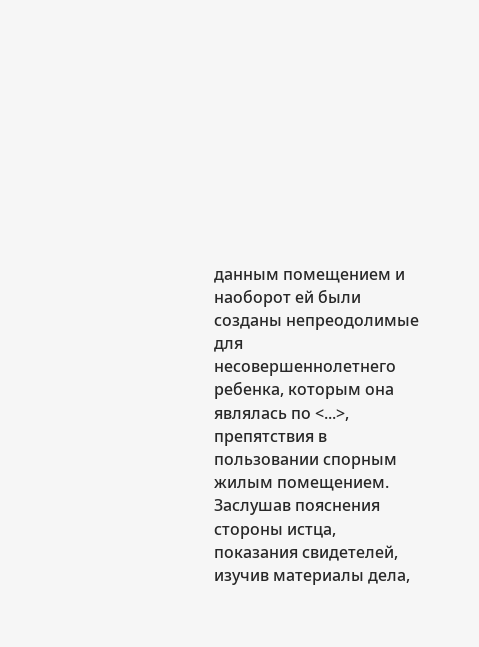данным помещением и наоборот ей были созданы непреодолимые для несовершеннолетнего ребенка, которым она являлась по <...>, препятствия в пользовании спорным жилым помещением.
Заслушав пояснения стороны истца, показания свидетелей, изучив материалы дела,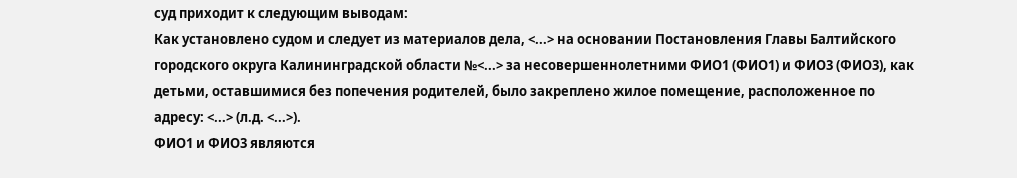суд приходит к следующим выводам:
Как установлено судом и следует из материалов дела, <...> на основании Постановления Главы Балтийского городского округа Калининградской области №<...> за несовершеннолетними ФИО1 (ФИО1) и ФИО3 (ФИО3), как детьми, оставшимися без попечения родителей, было закреплено жилое помещение, расположенное по адресу: <...> (л.д. <...>).
ФИО1 и ФИО3 являются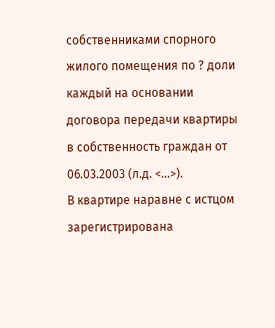собственниками спорного жилого помещения по ? доли каждый на основании договора передачи квартиры в собственность граждан от 06.03.2003 (л.д. <...>).
В квартире наравне с истцом зарегистрирована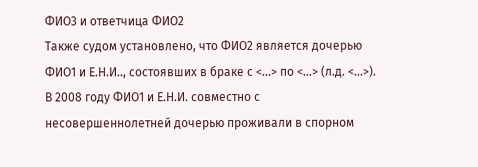ФИО3 и ответчица ФИО2
Также судом установлено, что ФИО2 является дочерью ФИО1 и Е.Н.И.., состоявших в браке с <...> по <...> (л.д. <...>).
В 2008 году ФИО1 и Е.Н.И. совместно с несовершеннолетней дочерью проживали в спорном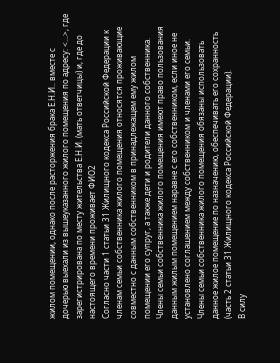жилом помещении, однако после расторжения брака Е.Н.И.. вместе с дочерью выехали из вышеуказанного жилого помещения по адресу: <...>, где зарегистрирована по месту жительства Е.Н.И. (мать ответчицы) и, где до настоящего времени проживает ФИО2
Согласно части 1 статьи 31 Жилищного кодекса Российской Федерации к членам семьи собственника жилого помещения относятся проживающие совместно с данным собственником в принадлежащем ему жилом помещении его супруг, а также дети и родители данного собственника.
Члены семьи собственника жилого помещения имеют право пользования данным жилым помещением наравне с его собственником, если иное не установлено соглашением между собственником и членами его семьи. Члены семьи собственника жилого помещения обязаны использовать данное жилое помещение по назначению, обеспечивать его сохранность (часть 2 статьи 31 Жилищного кодекса Российской Федерации).
В силу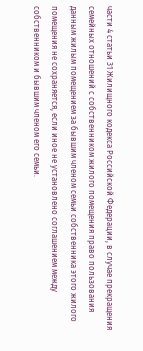части 4 статьи 31 Жилищного кодекса Российской Федерации, в случае прекращения семейных отношений с собственником жилого помещения право пользования данным жилым помещением за бывшим членом семьи собственника этого жилого помещения не сохраняется, если иное не установлено соглашением между собственником и бывшим членом его семьи.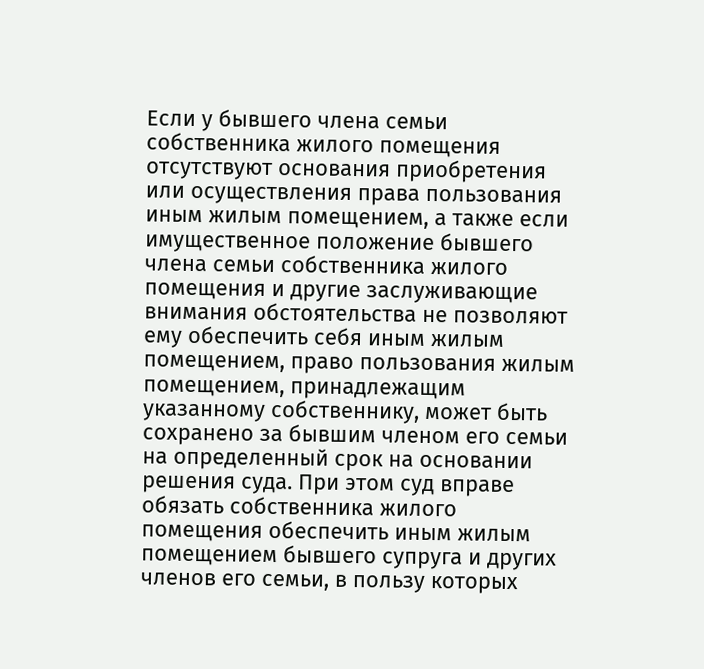Если у бывшего члена семьи собственника жилого помещения отсутствуют основания приобретения или осуществления права пользования иным жилым помещением, а также если имущественное положение бывшего члена семьи собственника жилого помещения и другие заслуживающие внимания обстоятельства не позволяют ему обеспечить себя иным жилым помещением, право пользования жилым помещением, принадлежащим указанному собственнику, может быть сохранено за бывшим членом его семьи на определенный срок на основании решения суда. При этом суд вправе обязать собственника жилого помещения обеспечить иным жилым помещением бывшего супруга и других членов его семьи, в пользу которых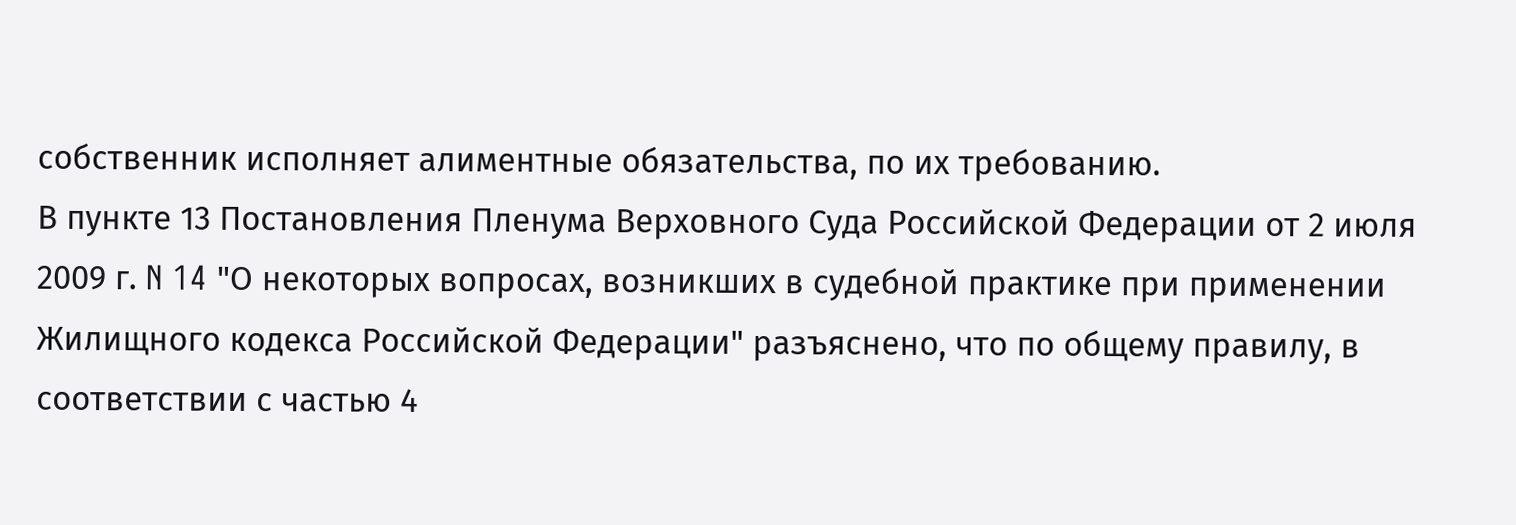собственник исполняет алиментные обязательства, по их требованию.
В пункте 13 Постановления Пленума Верховного Суда Российской Федерации от 2 июля 2009 г. N 14 "О некоторых вопросах, возникших в судебной практике при применении Жилищного кодекса Российской Федерации" разъяснено, что по общему правилу, в соответствии с частью 4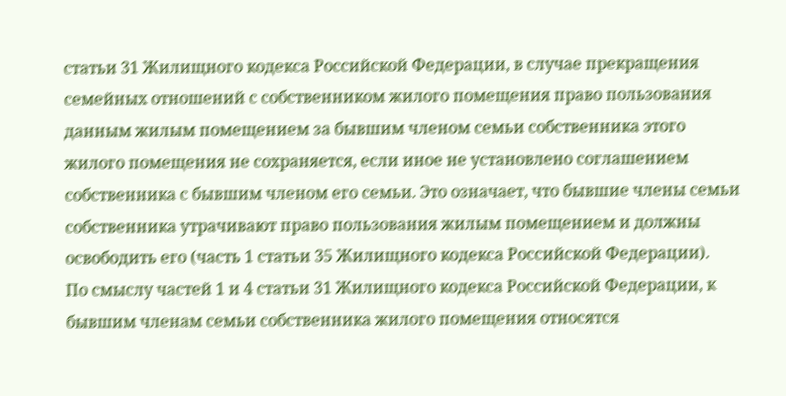статьи 31 Жилищного кодекса Российской Федерации, в случае прекращения семейных отношений с собственником жилого помещения право пользования данным жилым помещением за бывшим членом семьи собственника этого жилого помещения не сохраняется, если иное не установлено соглашением собственника с бывшим членом его семьи. Это означает, что бывшие члены семьи собственника утрачивают право пользования жилым помещением и должны освободить его (часть 1 статьи 35 Жилищного кодекса Российской Федерации).
По смыслу частей 1 и 4 статьи 31 Жилищного кодекса Российской Федерации, к бывшим членам семьи собственника жилого помещения относятся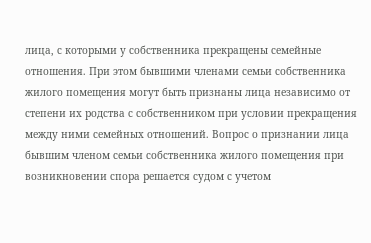лица, с которыми у собственника прекращены семейные отношения. При этом бывшими членами семьи собственника жилого помещения могут быть признаны лица независимо от степени их родства с собственником при условии прекращения между ними семейных отношений. Вопрос о признании лица бывшим членом семьи собственника жилого помещения при возникновении спора решается судом с учетом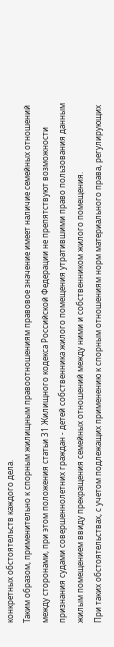конкретных обстоятельств каждого дела.
Таким образом, применительно к спорным жилищным правоотношениям правовое значение имеет наличие семейных отношений между сторонами, при этом положения статьи 31 Жилищного кодекса Российской Федерации не препятствуют возможности признания судами совершеннолетних граждан - детей собственника жилого помещения утратившими право пользования данным жилым помещением ввиду прекращения семейных отношений между ними и собственником жилого помещения.
При таких обстоятельствах, с учетом подлежащих применению к спорным отношениям норм материального права, регулирующих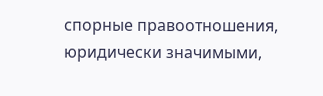спорные правоотношения, юридически значимыми,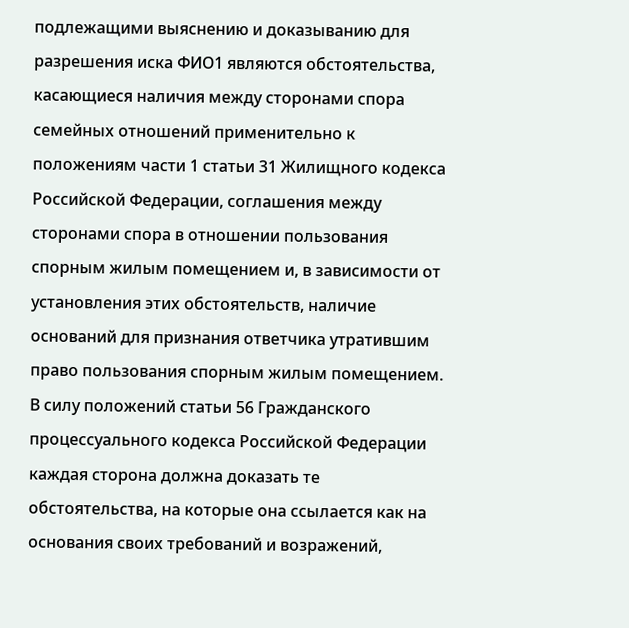подлежащими выяснению и доказыванию для разрешения иска ФИО1 являются обстоятельства, касающиеся наличия между сторонами спора семейных отношений применительно к положениям части 1 статьи 31 Жилищного кодекса Российской Федерации, соглашения между сторонами спора в отношении пользования спорным жилым помещением и, в зависимости от установления этих обстоятельств, наличие оснований для признания ответчика утратившим право пользования спорным жилым помещением.
В силу положений статьи 56 Гражданского процессуального кодекса Российской Федерации каждая сторона должна доказать те обстоятельства, на которые она ссылается как на основания своих требований и возражений,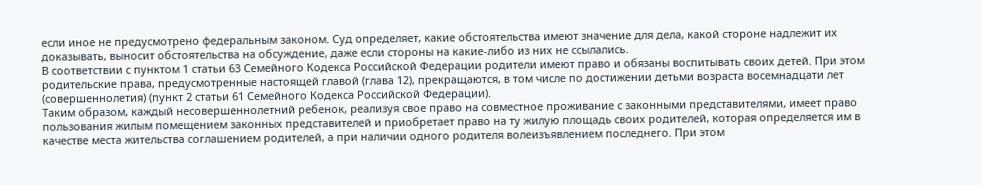если иное не предусмотрено федеральным законом. Суд определяет, какие обстоятельства имеют значение для дела, какой стороне надлежит их доказывать, выносит обстоятельства на обсуждение, даже если стороны на какие-либо из них не ссылались.
В соответствии с пунктом 1 статьи 63 Семейного Кодекса Российской Федерации родители имеют право и обязаны воспитывать своих детей. При этом родительские права, предусмотренные настоящей главой (глава 12), прекращаются, в том числе по достижении детьми возраста восемнадцати лет (совершеннолетия) (пункт 2 статьи 61 Семейного Кодекса Российской Федерации).
Таким образом, каждый несовершеннолетний ребенок, реализуя свое право на совместное проживание с законными представителями, имеет право пользования жилым помещением законных представителей и приобретает право на ту жилую площадь своих родителей, которая определяется им в качестве места жительства соглашением родителей, а при наличии одного родителя волеизъявлением последнего. При этом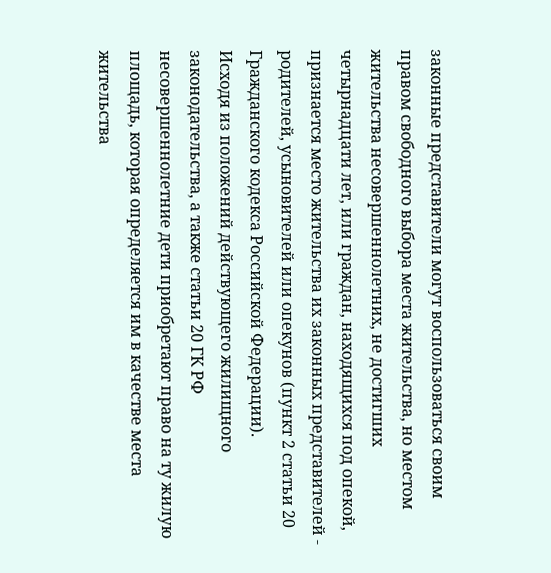законные представители могут воспользоваться своим правом свободного выбора места жительства, но местом жительства несовершеннолетних, не достигших четырнадцати лет, или граждан, находящихся под опекой, признается место жительства их законных представителей - родителей, усыновителей или опекунов (пункт 2 статьи 20 Гражданского кодекса Российской Федерации).
Исходя из положений действующего жилищного законодательства, а также статьи 20 ГК РФ несовершеннолетние дети приобретают право на ту жилую площадь, которая определяется им в качестве места жительства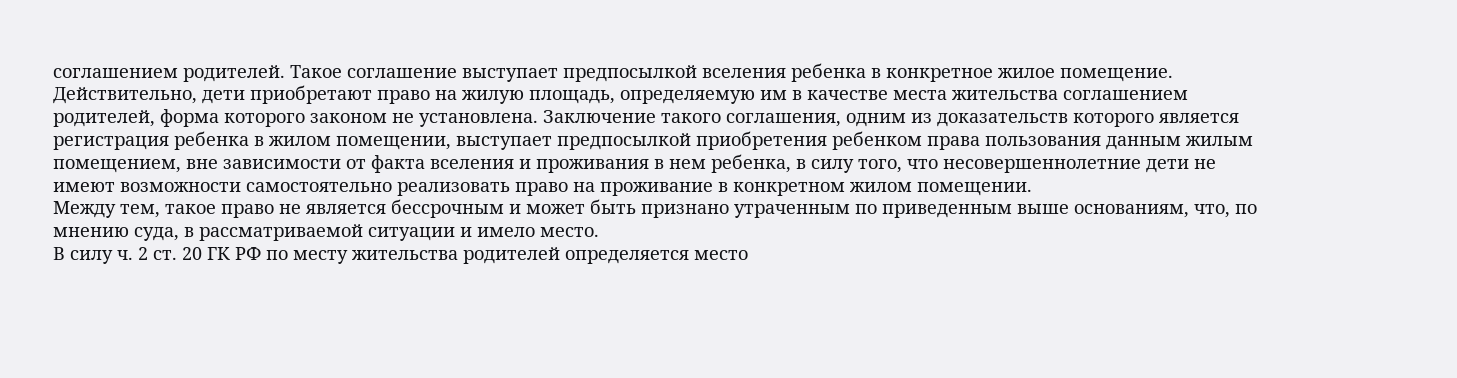соглашением родителей. Такое соглашение выступает предпосылкой вселения ребенка в конкретное жилое помещение.
Действительно, дети приобретают право на жилую площадь, определяемую им в качестве места жительства соглашением родителей, форма которого законом не установлена. Заключение такого соглашения, одним из доказательств которого является регистрация ребенка в жилом помещении, выступает предпосылкой приобретения ребенком права пользования данным жилым помещением, вне зависимости от факта вселения и проживания в нем ребенка, в силу того, что несовершеннолетние дети не имеют возможности самостоятельно реализовать право на проживание в конкретном жилом помещении.
Между тем, такое право не является бессрочным и может быть признано утраченным по приведенным выше основаниям, что, по мнению суда, в рассматриваемой ситуации и имело место.
В силу ч. 2 ст. 20 ГК РФ по месту жительства родителей определяется место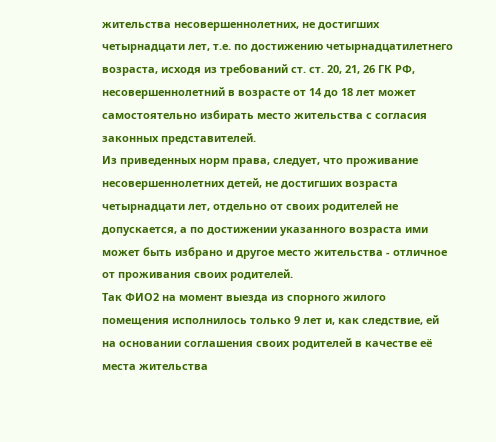жительства несовершеннолетних, не достигших четырнадцати лет, т.е. по достижению четырнадцатилетнего возраста, исходя из требований ст. ст. 20, 21, 26 ГК РФ, несовершеннолетний в возрасте от 14 до 18 лет может самостоятельно избирать место жительства с согласия законных представителей.
Из приведенных норм права, следует, что проживание несовершеннолетних детей, не достигших возраста четырнадцати лет, отдельно от своих родителей не допускается, а по достижении указанного возраста ими может быть избрано и другое место жительства - отличное от проживания своих родителей.
Так ФИО2 на момент выезда из спорного жилого помещения исполнилось только 9 лет и, как следствие, ей на основании соглашения своих родителей в качестве её места жительства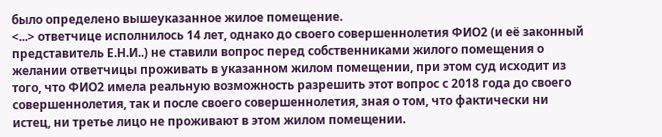было определено вышеуказанное жилое помещение.
<...> ответчице исполнилось 14 лет, однако до своего совершеннолетия ФИО2 (и её законный представитель Е.Н.И..) не ставили вопрос перед собственниками жилого помещения о желании ответчицы проживать в указанном жилом помещении, при этом суд исходит из того, что ФИО2 имела реальную возможность разрешить этот вопрос с 2018 года до своего совершеннолетия, так и после своего совершеннолетия, зная о том, что фактически ни истец, ни третье лицо не проживают в этом жилом помещении.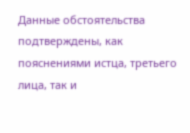Данные обстоятельства подтверждены, как пояснениями истца, третьего лица, так и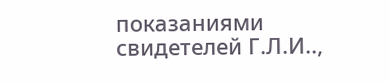показаниями свидетелей Г.Л.И..,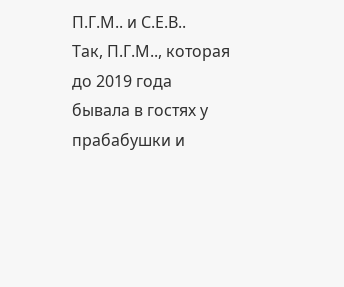П.Г.М.. и С.Е.В..
Так, П.Г.М.., которая до 2019 года бывала в гостях у прабабушки и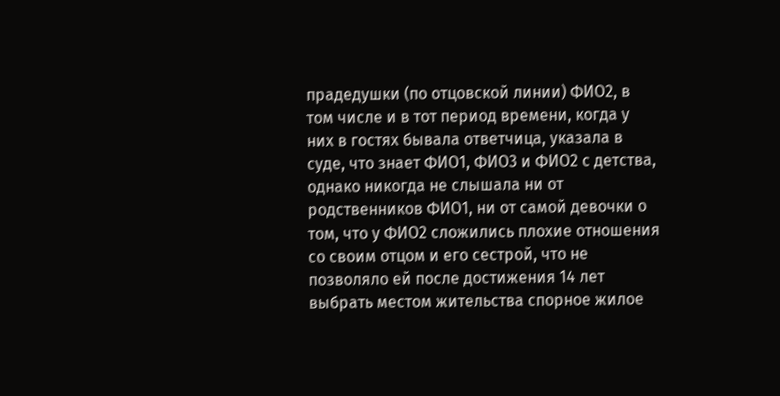прадедушки (по отцовской линии) ФИО2, в том числе и в тот период времени, когда у них в гостях бывала ответчица, указала в суде, что знает ФИО1, ФИО3 и ФИО2 с детства, однако никогда не слышала ни от родственников ФИО1, ни от самой девочки о том, что у ФИО2 сложились плохие отношения со своим отцом и его сестрой, что не позволяло ей после достижения 14 лет выбрать местом жительства спорное жилое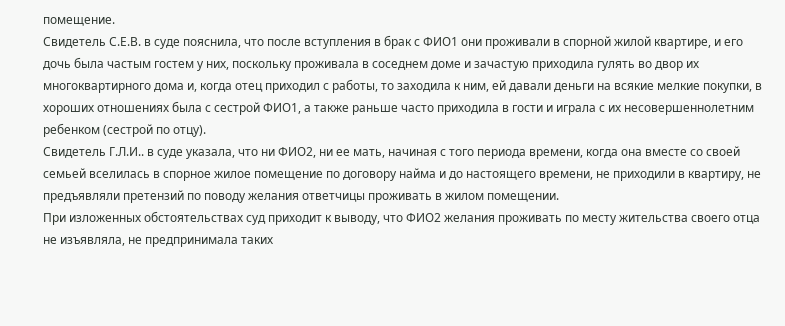помещение.
Свидетель С.Е.В. в суде пояснила, что после вступления в брак с ФИО1 они проживали в спорной жилой квартире, и его дочь была частым гостем у них, поскольку проживала в соседнем доме и зачастую приходила гулять во двор их многоквартирного дома и, когда отец приходил с работы, то заходила к ним, ей давали деньги на всякие мелкие покупки, в хороших отношениях была с сестрой ФИО1, а также раньше часто приходила в гости и играла с их несовершеннолетним ребенком (сестрой по отцу).
Свидетель Г.Л.И.. в суде указала, что ни ФИО2, ни ее мать, начиная с того периода времени, когда она вместе со своей семьей вселилась в спорное жилое помещение по договору найма и до настоящего времени, не приходили в квартиру, не предъявляли претензий по поводу желания ответчицы проживать в жилом помещении.
При изложенных обстоятельствах суд приходит к выводу, что ФИО2 желания проживать по месту жительства своего отца не изъявляла, не предпринимала таких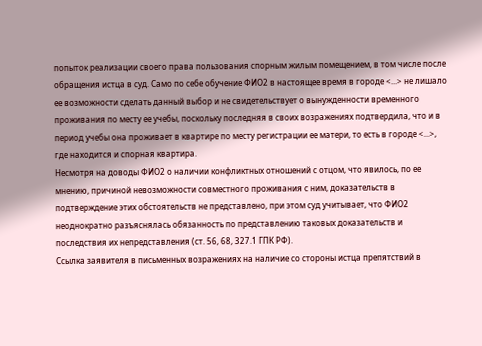попыток реализации своего права пользования спорным жилым помещением, в том числе после обращения истца в суд. Само по себе обучение ФИО2 в настоящее время в городе <...> не лишало ее возможности сделать данный выбор и не свидетельствует о вынужденности временного проживания по месту ее учебы, поскольку последняя в своих возражениях подтвердила, что и в период учебы она проживает в квартире по месту регистрации ее матери, то есть в городе <...>, где находится и спорная квартира.
Несмотря на доводы ФИО2 о наличии конфликтных отношений с отцом, что явилось, по ее мнению, причиной невозможности совместного проживания с ним, доказательств в подтверждение этих обстоятельств не представлено, при этом суд учитывает, что ФИО2 неоднократно разъяснялась обязанность по представлению таковых доказательств и последствия их непредставления (ст. 56, 68, 327.1 ГПК РФ).
Ссылка заявителя в письменных возражениях на наличие со стороны истца препятствий в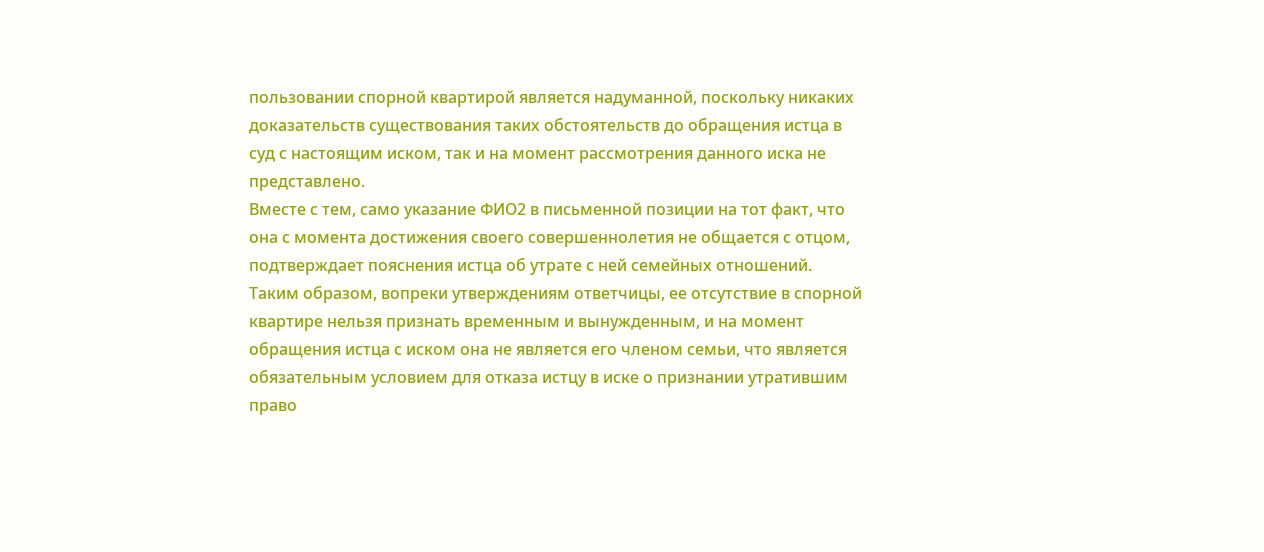пользовании спорной квартирой является надуманной, поскольку никаких доказательств существования таких обстоятельств до обращения истца в суд с настоящим иском, так и на момент рассмотрения данного иска не представлено.
Вместе с тем, само указание ФИО2 в письменной позиции на тот факт, что она с момента достижения своего совершеннолетия не общается с отцом, подтверждает пояснения истца об утрате с ней семейных отношений.
Таким образом, вопреки утверждениям ответчицы, ее отсутствие в спорной квартире нельзя признать временным и вынужденным, и на момент обращения истца с иском она не является его членом семьи, что является обязательным условием для отказа истцу в иске о признании утратившим право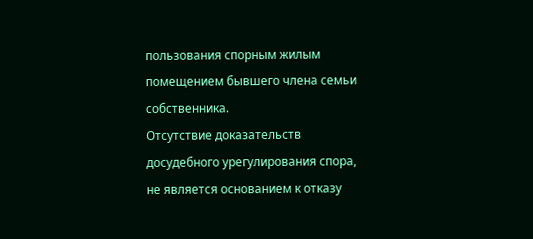пользования спорным жилым помещением бывшего члена семьи собственника.
Отсутствие доказательств досудебного урегулирования спора, не является основанием к отказу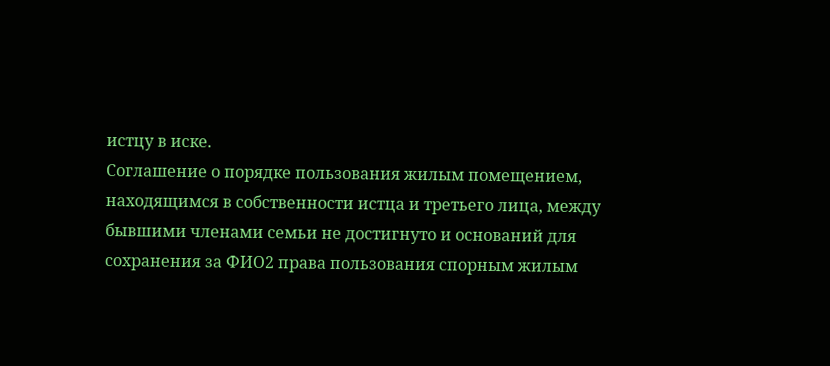истцу в иске.
Соглашение о порядке пользования жилым помещением, находящимся в собственности истца и третьего лица, между бывшими членами семьи не достигнуто и оснований для сохранения за ФИО2 права пользования спорным жилым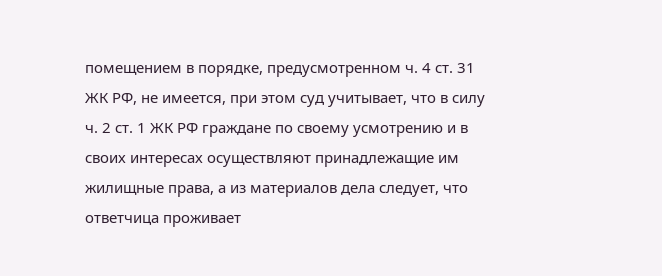помещением в порядке, предусмотренном ч. 4 ст. 31 ЖК РФ, не имеется, при этом суд учитывает, что в силу ч. 2 ст. 1 ЖК РФ граждане по своему усмотрению и в своих интересах осуществляют принадлежащие им жилищные права, а из материалов дела следует, что ответчица проживает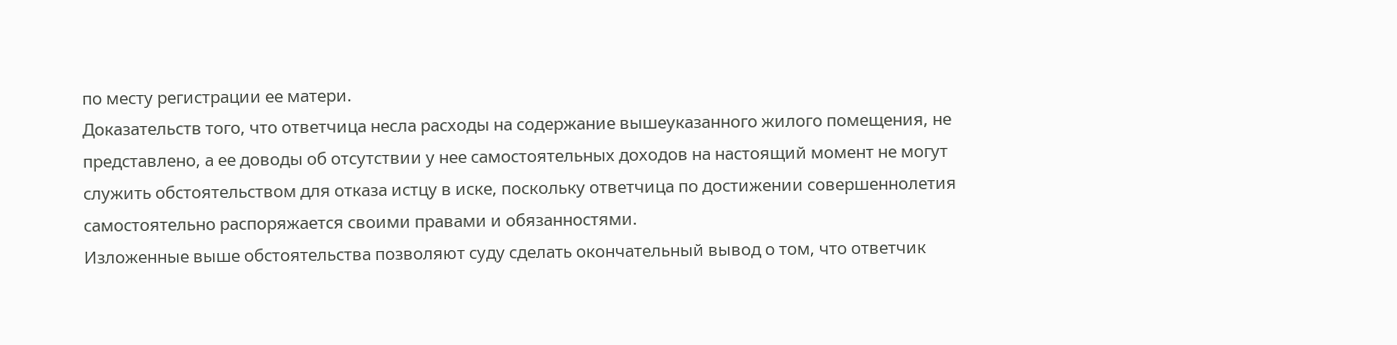по месту регистрации ее матери.
Доказательств того, что ответчица несла расходы на содержание вышеуказанного жилого помещения, не представлено, а ее доводы об отсутствии у нее самостоятельных доходов на настоящий момент не могут служить обстоятельством для отказа истцу в иске, поскольку ответчица по достижении совершеннолетия самостоятельно распоряжается своими правами и обязанностями.
Изложенные выше обстоятельства позволяют суду сделать окончательный вывод о том, что ответчик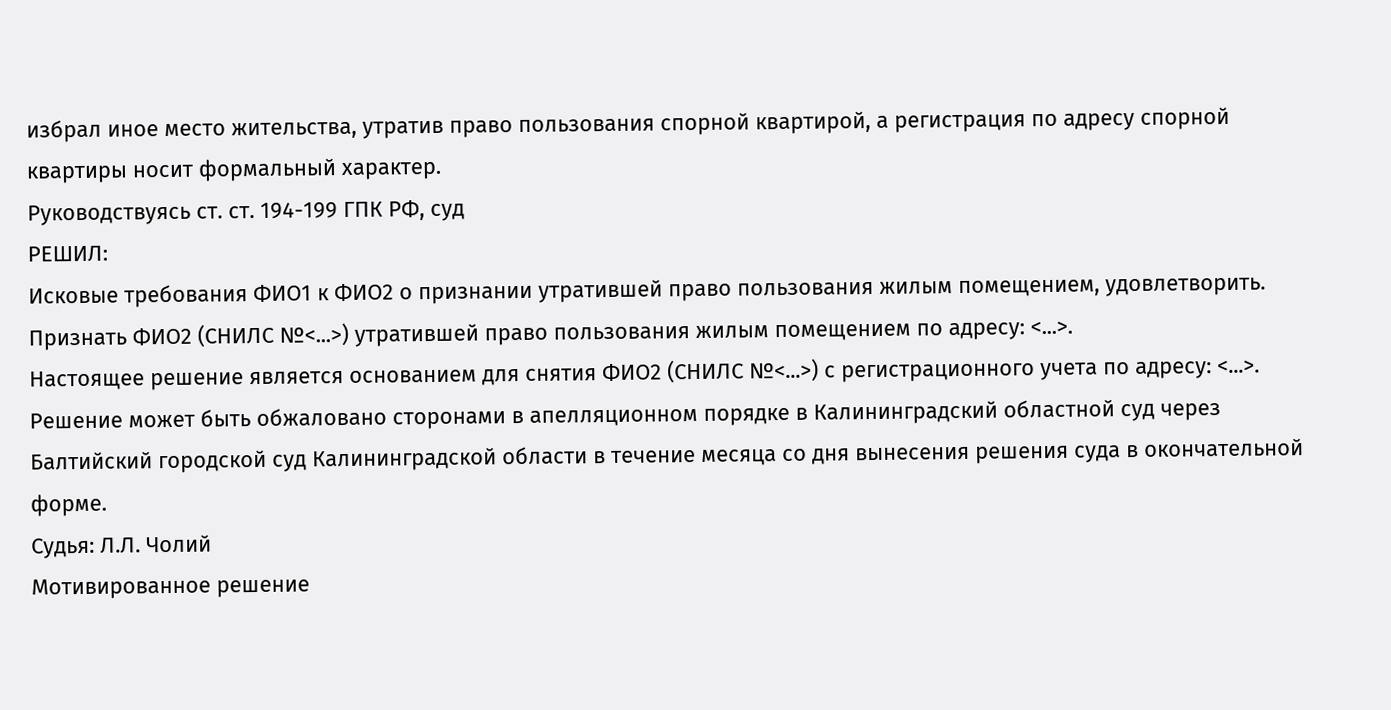избрал иное место жительства, утратив право пользования спорной квартирой, а регистрация по адресу спорной квартиры носит формальный характер.
Руководствуясь ст. ст. 194-199 ГПК РФ, суд
РЕШИЛ:
Исковые требования ФИО1 к ФИО2 о признании утратившей право пользования жилым помещением, удовлетворить.
Признать ФИО2 (СНИЛС №<...>) утратившей право пользования жилым помещением по адресу: <...>.
Настоящее решение является основанием для снятия ФИО2 (СНИЛС №<...>) с регистрационного учета по адресу: <...>.
Решение может быть обжаловано сторонами в апелляционном порядке в Калининградский областной суд через Балтийский городской суд Калининградской области в течение месяца со дня вынесения решения суда в окончательной форме.
Судья: Л.Л. Чолий
Мотивированное решение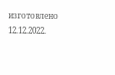изготовлено 12.12.2022.